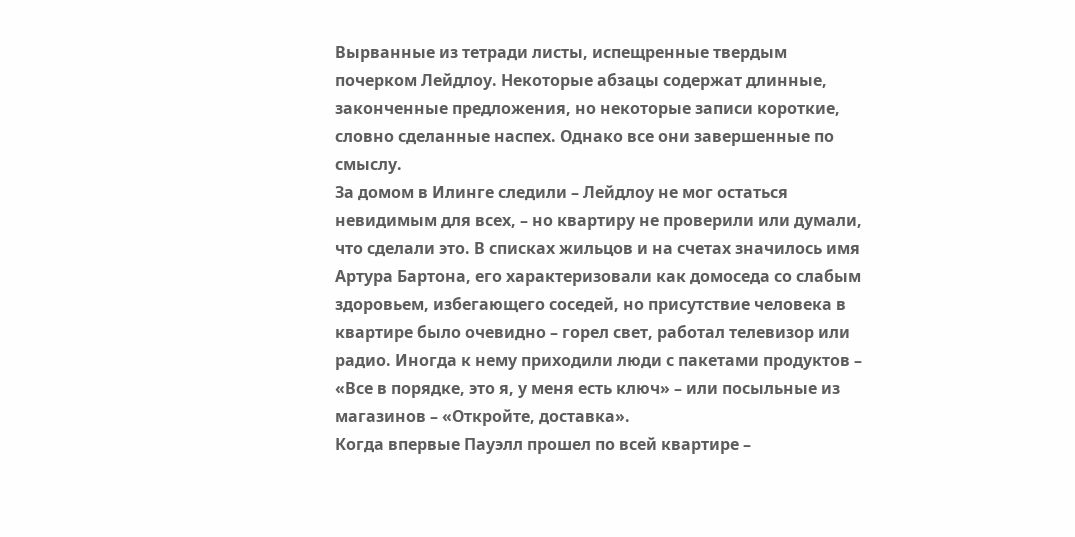Вырванные из тетради листы, испещренные твердым почерком Лейдлоу. Некоторые абзацы содержат длинные, законченные предложения, но некоторые записи короткие, словно сделанные наспех. Однако все они завершенные по смыслу.
За домом в Илинге следили – Лейдлоу не мог остаться невидимым для всех, – но квартиру не проверили или думали, что сделали это. В списках жильцов и на счетах значилось имя Артура Бартона, его характеризовали как домоседа со слабым здоровьем, избегающего соседей, но присутствие человека в квартире было очевидно – горел свет, работал телевизор или радио. Иногда к нему приходили люди с пакетами продуктов – «Все в порядке, это я, у меня есть ключ» – или посыльные из магазинов – «Откройте, доставка».
Когда впервые Пауэлл прошел по всей квартире –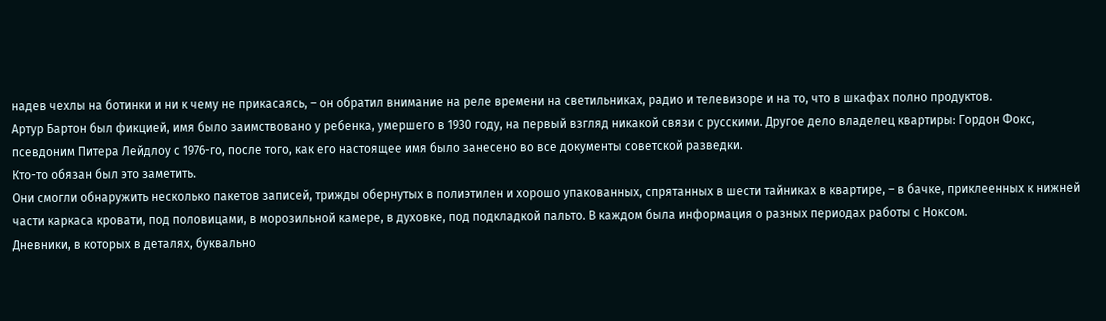надев чехлы на ботинки и ни к чему не прикасаясь, – он обратил внимание на реле времени на светильниках, радио и телевизоре и на то, что в шкафах полно продуктов.
Артур Бартон был фикцией, имя было заимствовано у ребенка, умершего в 1930 году, на первый взгляд никакой связи с русскими. Другое дело владелец квартиры: Гордон Фокс, псевдоним Питера Лейдлоу с 1976-го, после того, как его настоящее имя было занесено во все документы советской разведки.
Кто-то обязан был это заметить.
Они смогли обнаружить несколько пакетов записей, трижды обернутых в полиэтилен и хорошо упакованных, спрятанных в шести тайниках в квартире, – в бачке, приклеенных к нижней части каркаса кровати, под половицами, в морозильной камере, в духовке, под подкладкой пальто. В каждом была информация о разных периодах работы с Ноксом.
Дневники, в которых в деталях, буквально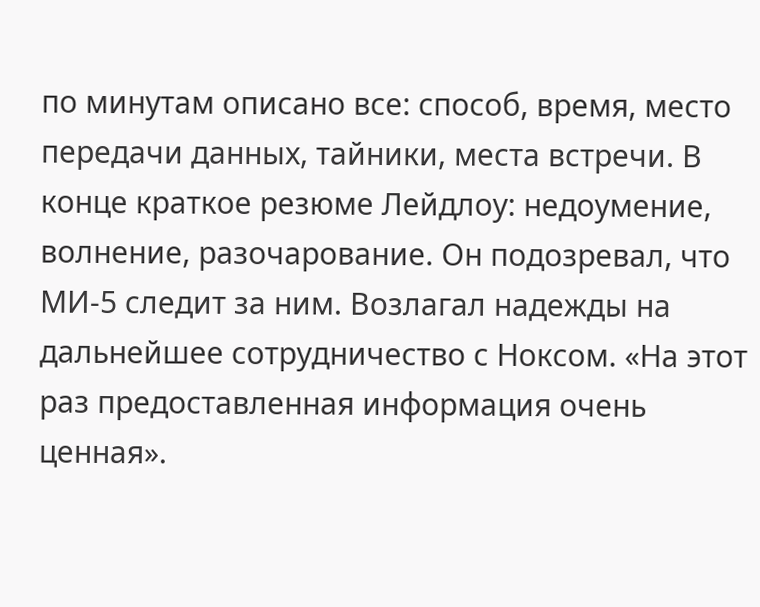по минутам описано все: способ, время, место передачи данных, тайники, места встречи. В конце краткое резюме Лейдлоу: недоумение, волнение, разочарование. Он подозревал, что МИ-5 следит за ним. Возлагал надежды на дальнейшее сотрудничество с Ноксом. «На этот раз предоставленная информация очень ценная».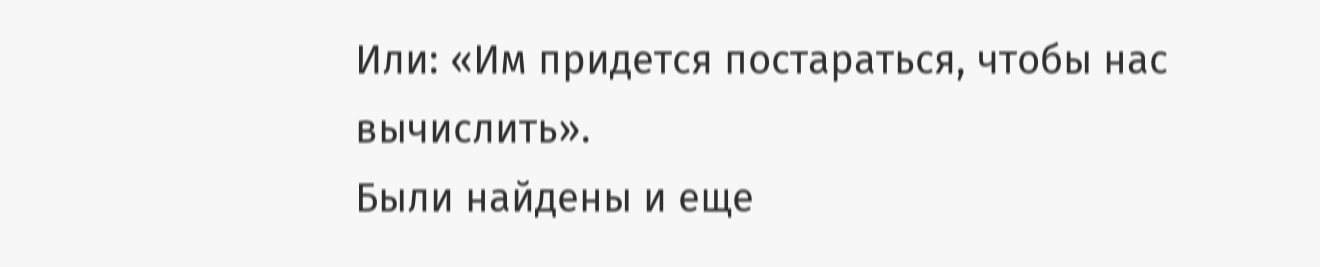Или: «Им придется постараться, чтобы нас вычислить».
Были найдены и еще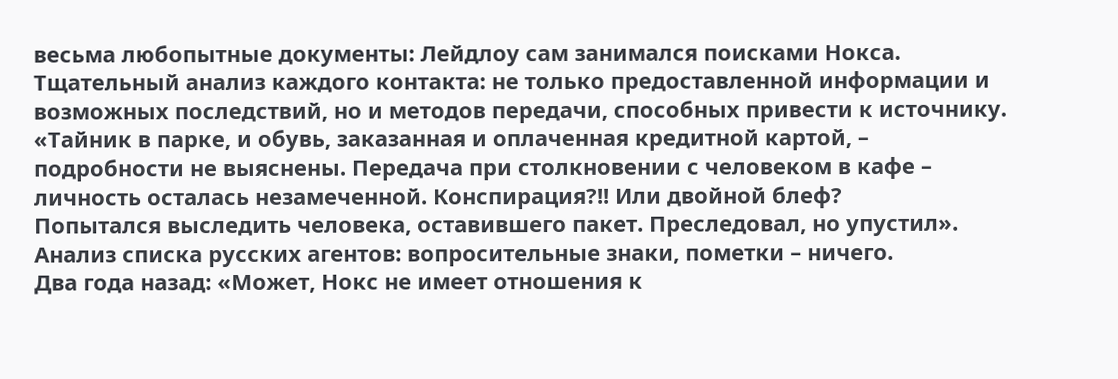весьма любопытные документы: Лейдлоу сам занимался поисками Нокса.
Тщательный анализ каждого контакта: не только предоставленной информации и возможных последствий, но и методов передачи, способных привести к источнику. «Тайник в парке, и обувь, заказанная и оплаченная кредитной картой, – подробности не выяснены. Передача при столкновении с человеком в кафе – личность осталась незамеченной. Конспирация?!! Или двойной блеф?
Попытался выследить человека, оставившего пакет. Преследовал, но упустил».
Анализ списка русских агентов: вопросительные знаки, пометки – ничего.
Два года назад: «Может, Нокс не имеет отношения к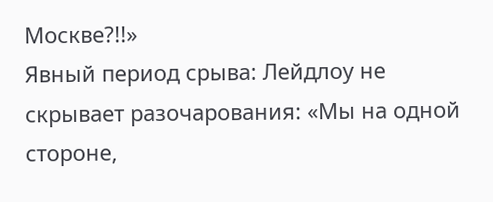Москве?!!»
Явный период срыва: Лейдлоу не скрывает разочарования: «Мы на одной стороне,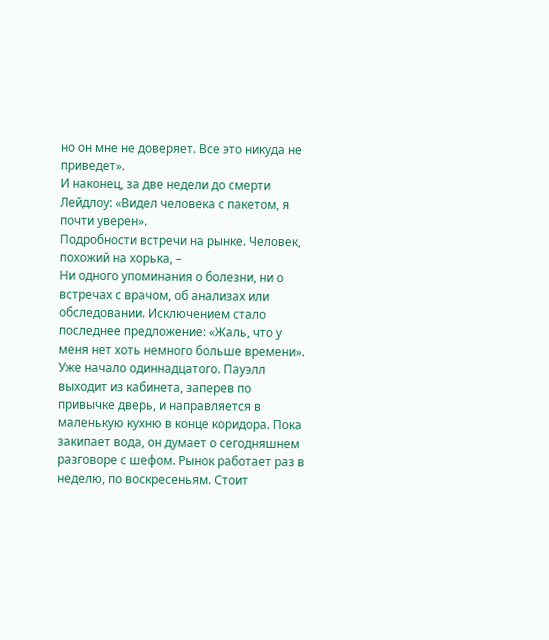но он мне не доверяет. Все это никуда не приведет».
И наконец, за две недели до смерти Лейдлоу: «Видел человека с пакетом, я почти уверен».
Подробности встречи на рынке. Человек, похожий на хорька, –
Ни одного упоминания о болезни, ни о встречах с врачом, об анализах или обследовании. Исключением стало последнее предложение: «Жаль, что у меня нет хоть немного больше времени».
Уже начало одиннадцатого. Пауэлл выходит из кабинета, заперев по привычке дверь, и направляется в маленькую кухню в конце коридора. Пока закипает вода, он думает о сегодняшнем разговоре с шефом. Рынок работает раз в неделю, по воскресеньям. Стоит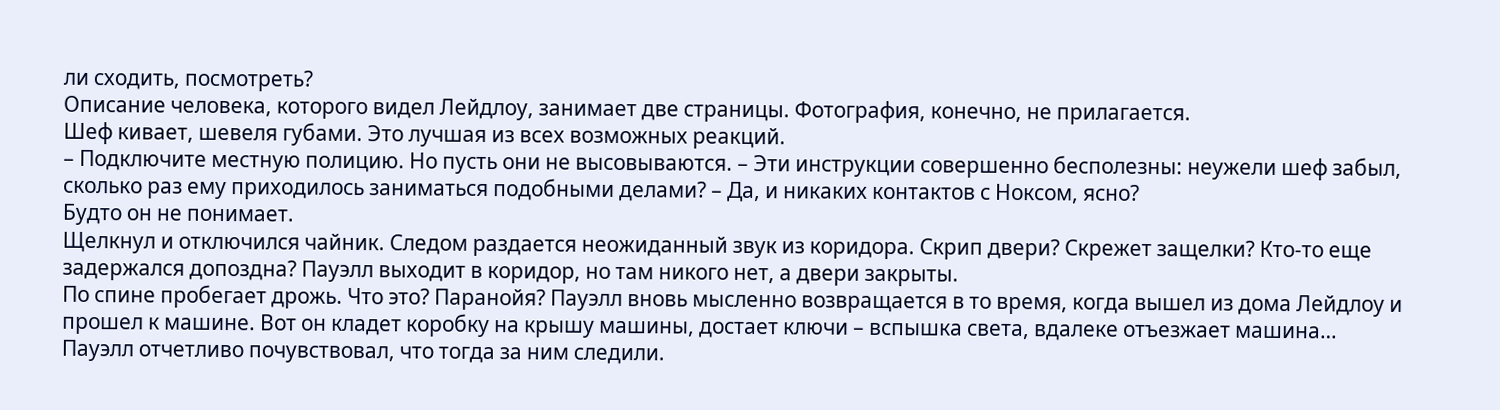ли сходить, посмотреть?
Описание человека, которого видел Лейдлоу, занимает две страницы. Фотография, конечно, не прилагается.
Шеф кивает, шевеля губами. Это лучшая из всех возможных реакций.
– Подключите местную полицию. Но пусть они не высовываются. – Эти инструкции совершенно бесполезны: неужели шеф забыл, сколько раз ему приходилось заниматься подобными делами? – Да, и никаких контактов с Ноксом, ясно?
Будто он не понимает.
Щелкнул и отключился чайник. Следом раздается неожиданный звук из коридора. Скрип двери? Скрежет защелки? Кто-то еще задержался допоздна? Пауэлл выходит в коридор, но там никого нет, а двери закрыты.
По спине пробегает дрожь. Что это? Паранойя? Пауэлл вновь мысленно возвращается в то время, когда вышел из дома Лейдлоу и прошел к машине. Вот он кладет коробку на крышу машины, достает ключи – вспышка света, вдалеке отъезжает машина…
Пауэлл отчетливо почувствовал, что тогда за ним следили.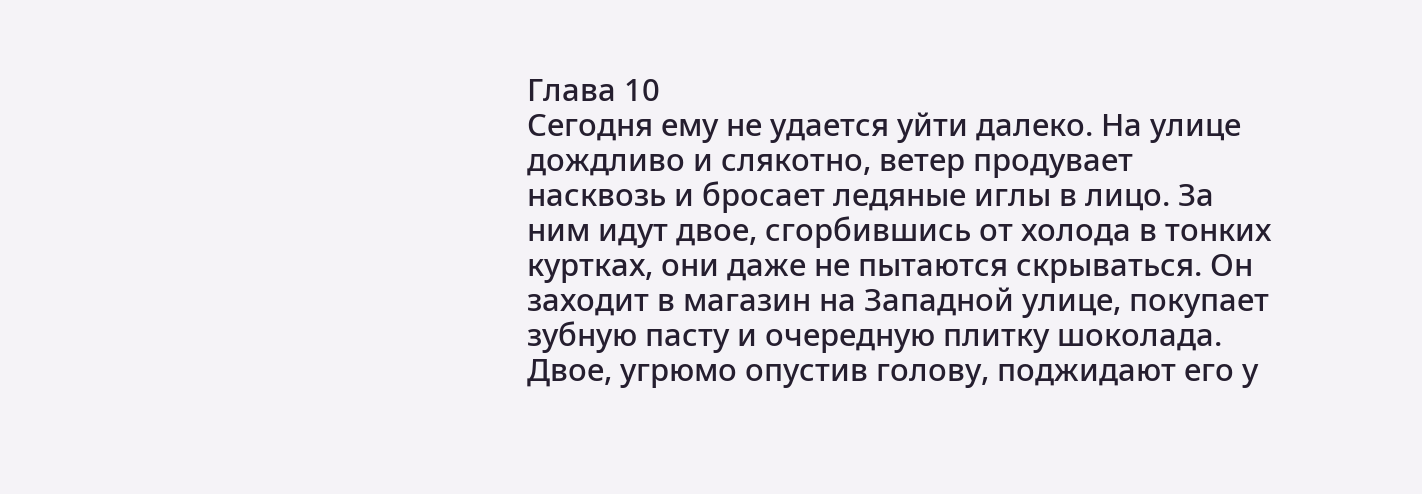Глава 10
Сегодня ему не удается уйти далеко. На улице дождливо и слякотно, ветер продувает насквозь и бросает ледяные иглы в лицо. За ним идут двое, сгорбившись от холода в тонких куртках, они даже не пытаются скрываться. Он заходит в магазин на Западной улице, покупает зубную пасту и очередную плитку шоколада. Двое, угрюмо опустив голову, поджидают его у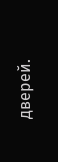дверей.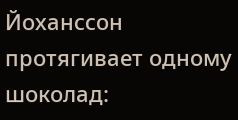Йоханссон протягивает одному шоколад: